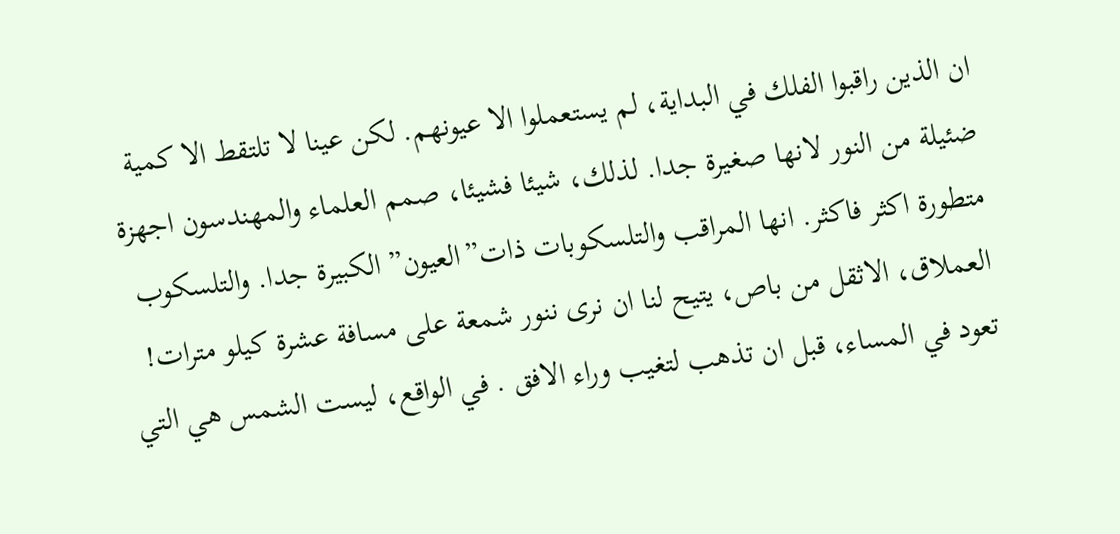ان الذين راقبوا الفلك في البداية، لم يستعملوا الا عيونهم. لكن عينا لا تلتقط الا كمية ضئيلة من النور لانها صغيرة جدا. لذلك، شيئا فشيئا، صمم العلماء والمهندسون اجهزة متطورة اكثر فاكثر. انها المراقب والتلسكوبات ذات”العيون” الكبيرة جدا. والتلسكوب العملاق، الاثقل من باص، يتيح لنا ان نرى ننور شمعة على مسافة عشرة كيلو مترات! تعود في المساء، قبل ان تذهب لتغيب وراء الافق . في الواقع، ليست الشمس هي التي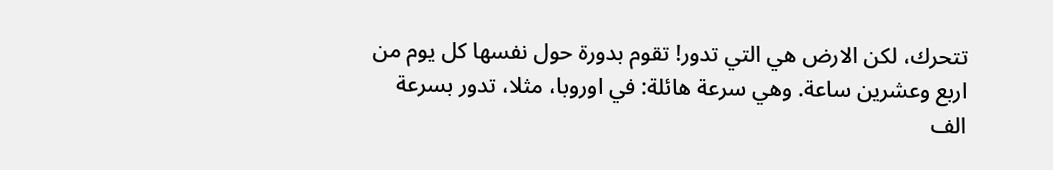تتحرك، لكن الارض هي التي تدور! تقوم بدورة حول نفسها كل يوم من اربع وعشرين ساعة. وهي سرعة هائلة: في اوروبا، مثلا، تدور بسرعة الف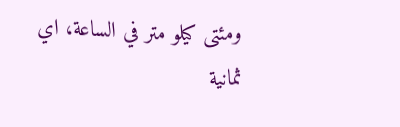ومئتى كيلو متر في الساعة، اي ثمانية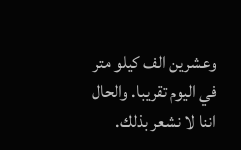وعشرين الف كيلو متر في اليوم تقريبا. والحال اننا لا نشعر بذلك.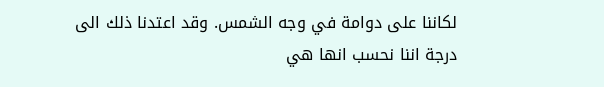لكاننا على دوامة في وجه الشمس. وقد اعتدنا ذلك الى درجة اننا نحسب انها هي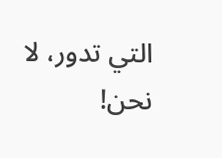التي تدور، لا نحن!